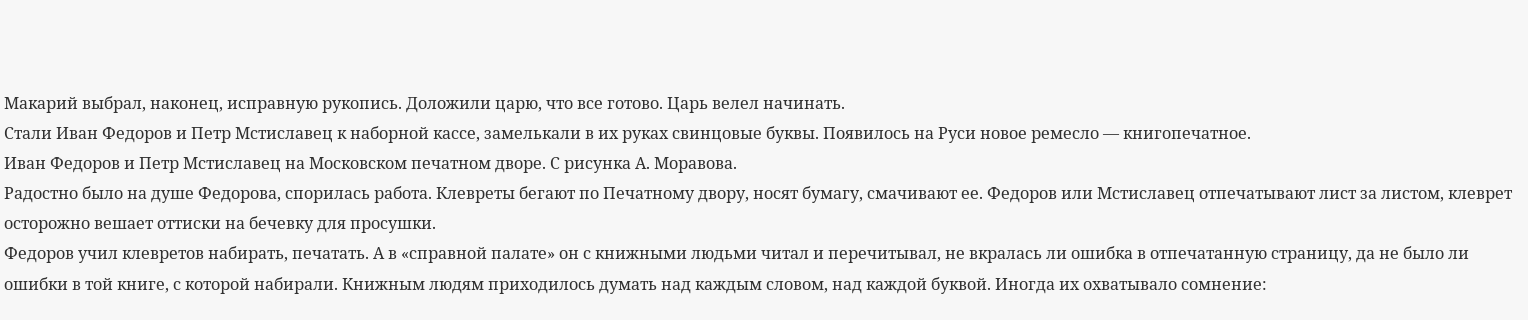Макарий выбрал, наконец, исправную рукопись. Доложили царю, что все готово. Царь велел начинать.
Стали Иван Федоров и Петр Мстиславец к наборной кассе, замелькали в их руках свинцовые буквы. Появилось на Руси новое ремесло — книгопечатное.
Иван Федоров и Петр Мстиславец на Московском печатном дворе. С рисунка А. Моравова.
Радостно было на душе Федорова, спорилась работа. Клевреты бегают по Печатному двору, носят бумагу, смачивают ее. Федоров или Мстиславец отпечатывают лист за листом, клеврет осторожно вешает оттиски на бечевку для просушки.
Федоров учил клевретов набирать, печатать. А в «справной палате» он с книжными людьми читал и перечитывал, не вкралась ли ошибка в отпечатанную страницу, да не было ли ошибки в той книге, с которой набирали. Книжным людям приходилось думать над каждым словом, над каждой буквой. Иногда их охватывало сомнение: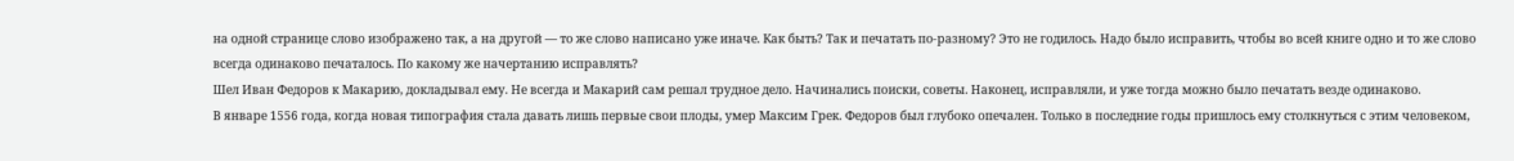на одной странице слово изображено так, а на другой — то же слово написано уже иначе. Как быть? Так и печатать по-разному? Это не годилось. Надо было исправить, чтобы во всей книге одно и то же слово всегда одинаково печаталось. По какому же начертанию исправлять?
Шел Иван Федоров к Макарию, докладывал ему. Не всегда и Макарий сам решал трудное дело. Начинались поиски, советы. Наконец, исправляли, и уже тогда можно было печатать везде одинаково.
В январе 1556 года, когда новая типография стала давать лишь первые свои плоды, умер Максим Грек. Федоров был глубоко опечален. Только в последние годы пришлось ему столкнуться с этим человеком,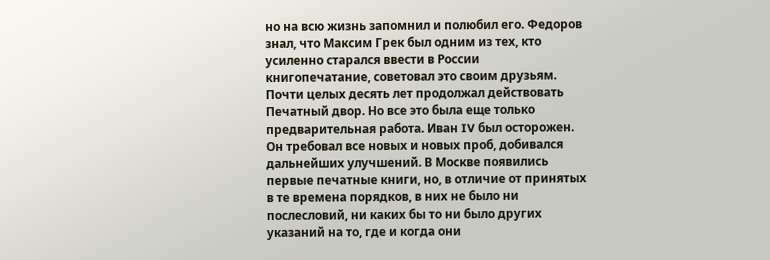но на всю жизнь запомнил и полюбил его. Федоров знал, что Максим Грек был одним из тех, кто усиленно старался ввести в России книгопечатание, советовал это своим друзьям.
Почти целых десять лет продолжал действовать Печатный двор. Но все это была еще только предварительная работа. Иван IV был осторожен. Он требовал все новых и новых проб, добивался дальнейших улучшений. В Москве появились первые печатные книги, но, в отличие от принятых в те времена порядков, в них не было ни послесловий, ни каких бы то ни было других указаний на то, где и когда они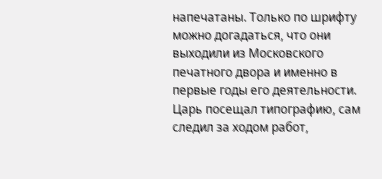напечатаны. Только по шрифту можно догадаться, что они выходили из Московского печатного двора и именно в первые годы его деятельности.
Царь посещал типографию, сам следил за ходом работ,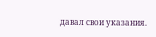давал свои указания.